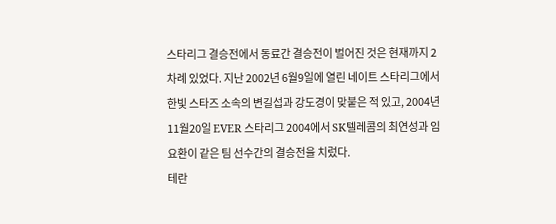스타리그 결승전에서 동료간 결승전이 벌어진 것은 현재까지 2차례 있었다. 지난 2002년 6월9일에 열린 네이트 스타리그에서 한빛 스타즈 소속의 변길섭과 강도경이 맞붙은 적 있고, 2004년 11월20일 EVER 스타리그 2004에서 SK텔레콤의 최연성과 임요환이 같은 팀 선수간의 결승전을 치렀다.
테란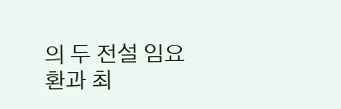의 두 전설 임요환과 최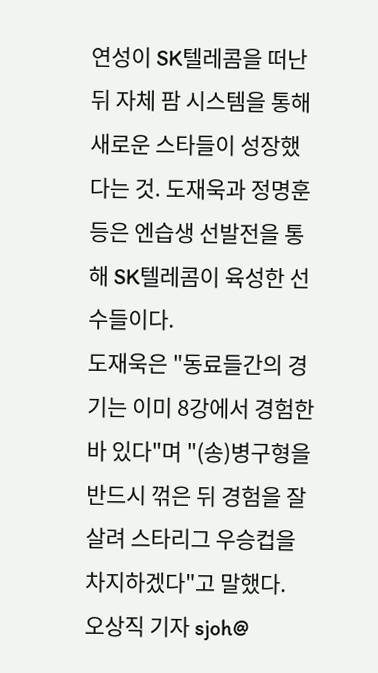연성이 SK텔레콤을 떠난 뒤 자체 팜 시스템을 통해 새로운 스타들이 성장했다는 것. 도재욱과 정명훈 등은 엔습생 선발전을 통해 SK텔레콤이 육성한 선수들이다.
도재욱은 "동료들간의 경기는 이미 8강에서 경험한 바 있다"며 "(송)병구형을 반드시 꺾은 뒤 경험을 잘 살려 스타리그 우승컵을 차지하겠다"고 말했다.
오상직 기자 sjoh@